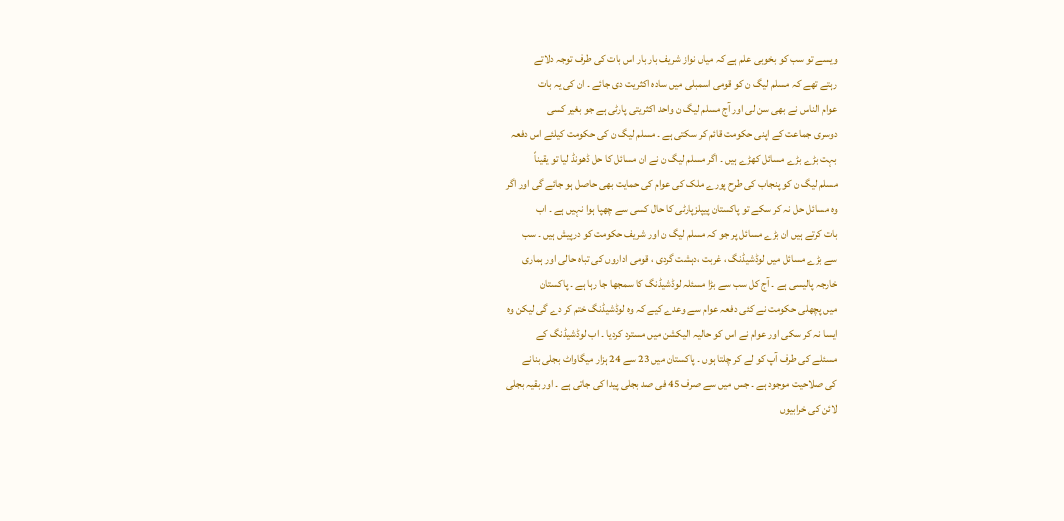ویسے تو سب کو بخوبی علم ہے کہ میاں نواز شریف بار بار اس بات کی طرف توجہ دلاتے
رہتے تھے کہ مسلم لیگ ن کو قومی اسمبلی میں سادہ اکثریت دی جائے ۔ ان کی یہ بات
عوام الناس نے بھی سن لی اور آج مسلم لیگ ن واحد اکثریتی پارٹی ہے جو بغیر کسی
دوسری جماعت کے اپنی حکومت قائم کر سکتی ہے ۔ مسلم لیگ ن کی حکومت کیلئے اس دفعہ
بہت بڑے بڑے مسائل کھڑے ہیں ۔ اگر مسلم لیگ ن نے ان مسائل کا حل ڈھونڈ لیا تو یقیناً
مسلم لیگ ن کو پنجاب کی طرح پورے ملک کی عوام کی حمایت بھی حاصل ہو جائے گی اور اگر
وہ مسائل حل نہ کر سکے تو پاکستان پیپلزپارٹی کا حال کسی سے چھپا ہوا نہیں ہے ۔ اب
بات کرتے ہیں ان بڑے مسائل پر جو کہ مسلم لیگ ن اور شریف حکومت کو درپیش ہیں ۔ سب
سے بڑے مسائل میں لوڈشیڈنگ ، غربت ،دہشت گردی ، قومی اداروں کی تباہ حالی اور ہماری
خارجہ پالیسی ہے ۔ آج کل سب سے بڑا مسئلہ لوڈشیڈنگ کا سمجھا جا رہا ہے ۔ پاکستان
میں پچھلی حکومت نے کئی دفعہ عوام سے وعدے کیے کہ وہ لوڈشیڈنگ ختم کر دے گی لیکن وہ
ایسا نہ کر سکی اور عوام نے اس کو حالیہ الیکشن میں مسترد کردیا ۔ اب لوڈشیڈنگ کے
مسئلے کی طرف آپ کو لے کر چلتا ہوں ۔ پاکستان میں 23 سے 24 ہزار میگاواٹ بجلی بنانے
کی صلاحیت موجود ہے ۔ جس میں سے صرف 45 فی صد بجلی پیدا کی جاتی ہے ۔ اور بقیہ بجلی
لائن کی خرابیوں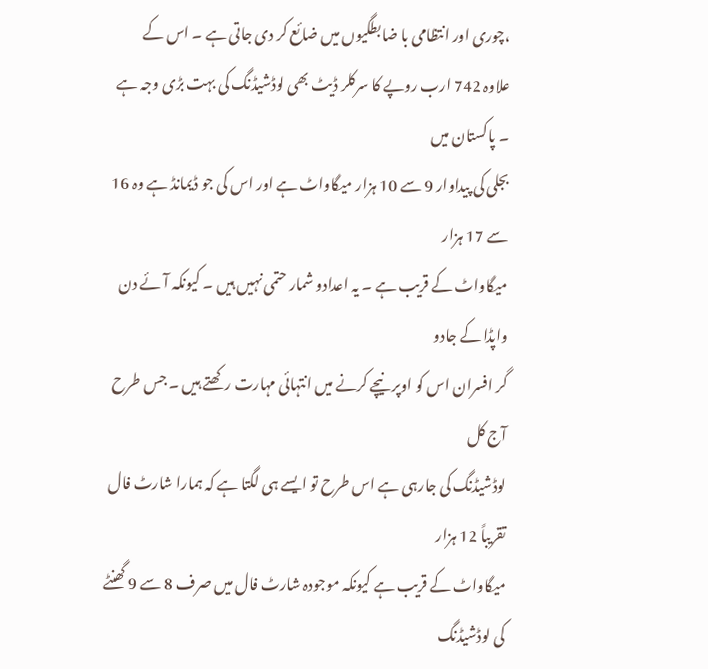،چوری اور انتظامی با ضابطگیوں میں ضائع کر دی جاتی ہے ۔ اس کے
علاوہ 742 ارب روپے کا سرکلر ڈیٹ بھی لوڈشیڈنگ کی بہت بڑی وجہ ہے ۔ پاکستان میں
بجلی کی پیداوار 9 سے 10 ہزار میگاواٹ ہے اور اس کی جو ڈیمانڈ ہے وہ 16 سے 17 ہزار
میگاواٹ کے قریب ہے ۔ یہ اعدادو شمار حتمی نہیں ہیں ۔ کیونکہ آئے دن واپڈا کے جادو
گر افسران اس کو اوپر نیچے کرنے میں انتہائی مہارت رکھتے ہیں ۔ جس طرح آج کل
لوڈشیڈنگ کی جارہی ہے اس طرح تو ایسے ہی لگتا ہے کہ ہمارا شارٹ فال تقریباً 12 ہزار
میگاواٹ کے قریب ہے کیونکہ موجودہ شارٹ فال میں صرف 8 سے 9 گھنٹے کی لوڈشیڈنگ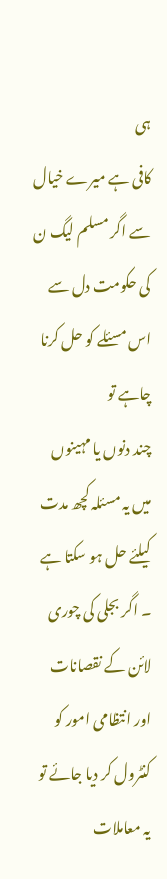ہی
کافی ہے میرے خیال سے اگر مسلم لیگ ن کی حکومت دل سے اس مسئلے کو حل کرنا چاہے تو
چند دنوں یا مہینوں میں یہ مسئلہ کچھ مدت کیلئے حل ہو سکتا ہے ۔ اگر بجلی کی چوری
لائن کے نقصانات اور انتظامی امور کو کنٹرول کر دیا جائے تو یہ معاملات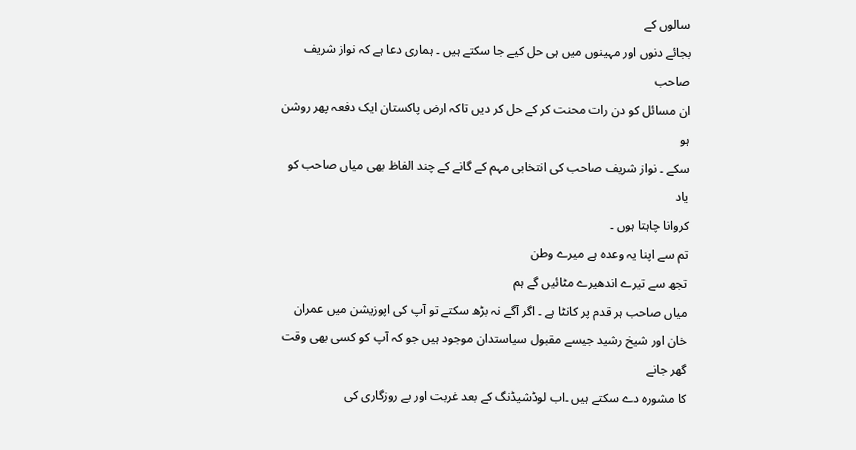سالوں کے
بجائے دنوں اور مہینوں میں ہی حل کیے جا سکتے ہیں ۔ ہماری دعا ہے کہ نواز شریف صاحب
ان مسائل کو دن رات محنت کر کے حل کر دیں تاکہ ارض پاکستان ایک دفعہ پھر روشن ہو
سکے ۔ نواز شریف صاحب کی انتخابی مہم کے گانے کے چند الفاظ بھی میاں صاحب کو یاد
کروانا چاہتا ہوں ۔
تم سے اپنا یہ وعدہ ہے میرے وطن
تجھ سے تیرے اندھیرے مٹائیں گے ہم
میاں صاحب ہر قدم پر کانٹا ہے ۔ اگر آگے نہ بڑھ سکتے تو آپ کی اپوزیشن میں عمران
خان اور شیخ رشید جیسے مقبول سیاستدان موجود ہیں جو کہ آپ کو کسی بھی وقت گھر جانے
کا مشورہ دے سکتے ہیں ۔اب لوڈشیڈنگ کے بعد غربت اور بے روزگاری کی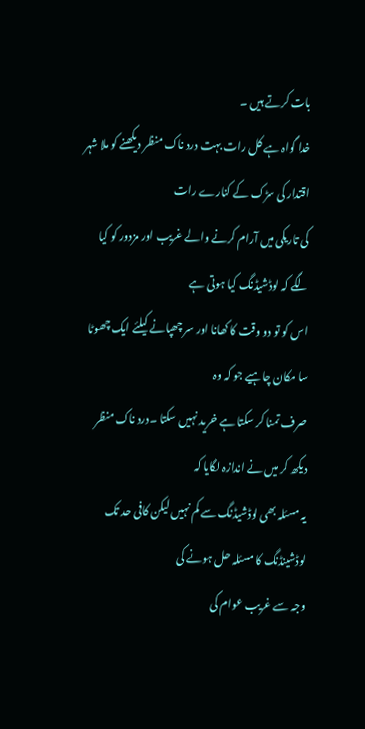بات کرتے ہیں ۔
خدا گواہ ہے کل رات بہت درد ناک منظر دیکھنے کو ملا شہر اقتدار کی سڑک کے کنارے رات
کی تاریکی میں آرام کرنے والے غریب اور مزدور کو کیا لگے کہ لوڈشیڈنگ کیا ہوتی ہے
اس کو تو دو وقت کا کھانا اور سر چھپانے کیلئے ایک چھوٹا سا مکان چاہیے جو کہ وہ
صرف تمنا کر سکتا ہے خرید نہیں سکتا ۔درد ناک منظر دیکھ کر میں نے اندازہ لگایا کہ
یہ مسئلہ بھی لوڈشیڈنگ سے کم نہیں لیکن کافی حد تک لوڈشینڈنگ کا مسئلہ حل ہونے کی
وجہ سے غریب عوام کی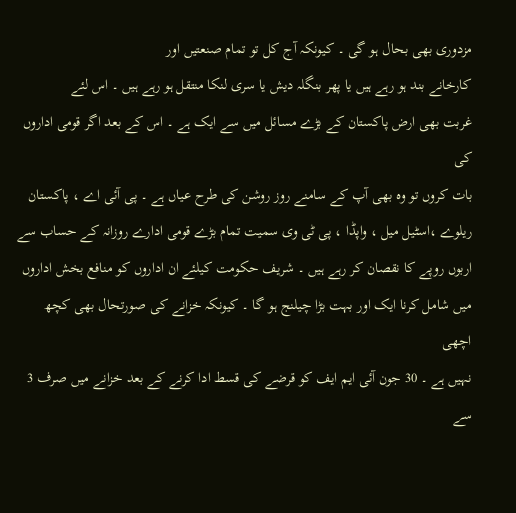مزدوری بھی بحال ہو گی ۔ کیونکہ آج کل تو تمام صنعتیں اور
کارخانے بند ہو رہے ہیں یا پھر بنگلہ دیش یا سری لنکا منتقل ہو رہے ہیں ۔ اس لئے
غربت بھی ارض پاکستان کے بڑے مسائل میں سے ایک ہے ۔ اس کے بعد اگر قومی اداروں کی
بات کروں تو وہ بھی آپ کے سامنے روز روشن کی طرح عیاں ہے ۔ پی آئی اے ، پاکستان
ریلوے ،اسٹیل میل ، واپڈا ، پی ٹی وی سمیت تمام بڑے قومی ادارے روزانہ کے حساب سے
اربوں روپے کا نقصان کر رہے ہیں ۔ شریف حکومت کیلئے ان اداروں کو منافع بخش اداروں
میں شامل کرنا ایک اور بہت بڑا چیلنج ہو گا ۔ کیونکہ خزانے کی صورتحال بھی کچھ اچھی
نہیں ہے ۔ 30 جون آئی ایم ایف کو قرضے کی قسط ادا کرنے کے بعد خزانے میں صرف 3 سے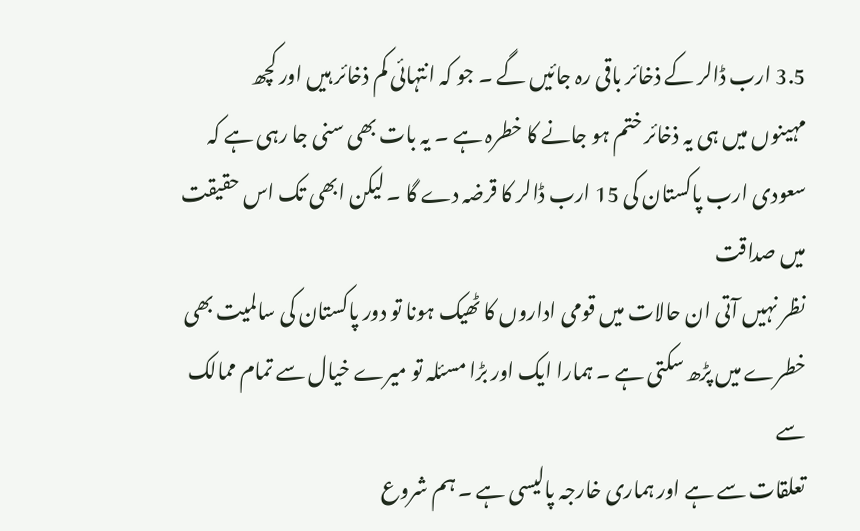3.5 ارب ڈالر کے ذخائر باقی رہ جائیں گے ۔ جو کہ انتہائی کم ذخائر ہیں اور کچھ
مہینوں میں ہی یہ ذخائر ختم ہو جانے کا خطرہ ہے ۔ یہ بات بھی سنی جا رہی ہے کہ
سعودی ارب پاکستان کی 15 ارب ڈالر کا قرضہ دے گا ۔ لیکن ابھی تک اس حقیقت میں صداقت
نظر نہیں آتی ان حالات میں قومی اداروں کا ٹھیک ہونا تو دور پاکستان کی سالمیت بھی
خطرے میں پڑھ سکتی ہے ۔ ہمارا ایک اور بڑا مسئلہ تو میرے خیال سے تمام ممالک سے
تعلقات سے ہے اور ہماری خارجہ پالیسی ہے ۔ ہم شروع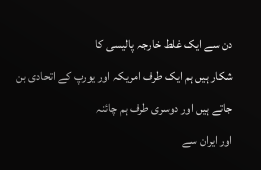دن سے ایک غلط خارجہ پالیسی کا
شکار ہیں ہم ایک طرف امریکہ اور یورپ کے اتحادی بن جاتے ہیں اور دوسری طرف ہم چائنہ
اور ایران سے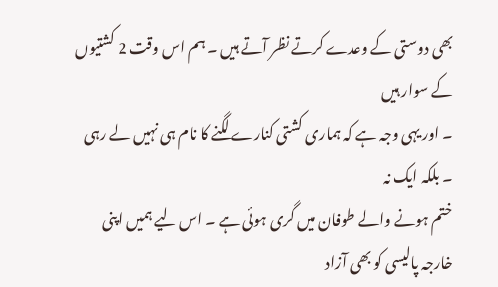بھی دوستی کے وعدے کرتے نظر آتے ہیں ۔ ہم اس وقت 2 کشتیوں کے سوار ہیں
۔ اور یہی وجہ ہے کہ ہماری کشتی کنارے لگنے کا نام ہی نہیں لے رہی ۔ بلکہ ایک نہ
ختم ہونے والے طوفان میں گری ہوئی ہے ۔ اس لیے ہمیں اپنی خارجہ پالیسی کو بھی آزاد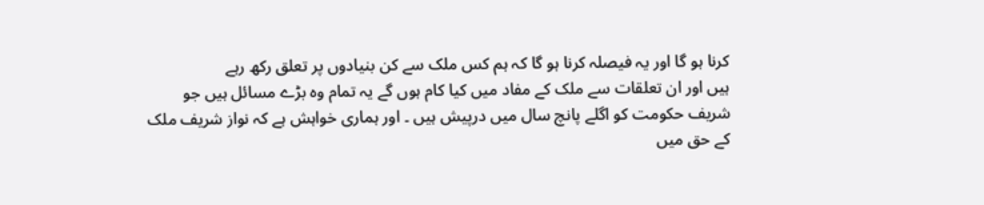کرنا ہو گا اور یہ فیصلہ کرنا ہو گا کہ ہم کس ملک سے کن بنیادوں پر تعلق رکھ رہے
ہیں اور ان تعلقات سے ملک کے مفاد میں کیا کام ہوں گے یہ تمام وہ بڑے مسائل ہیں جو
شریف حکومت کو اگلے پانچ سال میں درپیش ہیں ۔ اور ہماری خواہش ہے کہ نواز شریف ملک
کے حق میں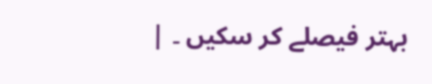بہتر فیصلے کر سکیں ۔ |